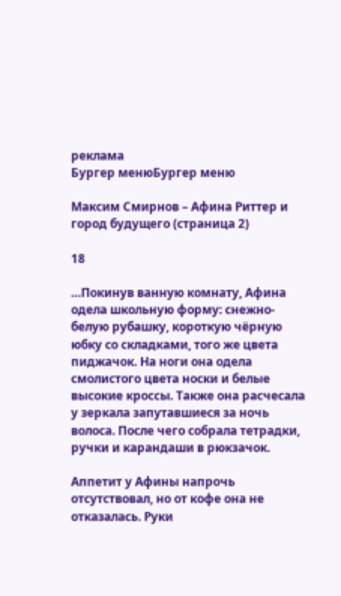реклама
Бургер менюБургер меню

Максим Смирнов – Афина Риттер и город будущего (страница 2)

18

…Покинув ванную комнату, Афина одела школьную форму: снежно-белую рубашку, короткую чёрную юбку со складками, того же цвета пиджачок. На ноги она одела смолистого цвета носки и белые высокие кроссы. Также она расчесала у зеркала запутавшиеся за ночь волоса. После чего собрала тетрадки, ручки и карандаши в рюкзачок.

Аппетит у Афины напрочь отсутствовал, но от кофе она не отказалась. Руки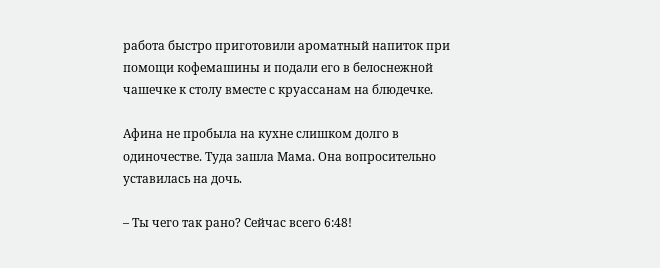работа быстро приготовили ароматный напиток при помощи кофемашины и подали его в белоснежной чашечке к столу вместе с круассанам на блюдечке.

Афина не пробыла на кухне слишком долго в одиночестве. Туда зашла Мама. Она вопросительно уставилась на дочь.

– Ты чего так рано? Сейчас всего 6:48!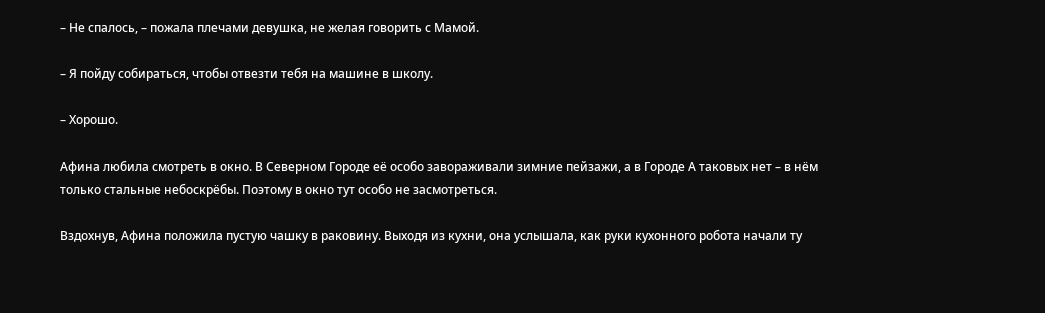– Не спалось, – пожала плечами девушка, не желая говорить с Мамой.

– Я пойду собираться, чтобы отвезти тебя на машине в школу.

– Хорошо.

Афина любила смотреть в окно. В Северном Городе её особо завораживали зимние пейзажи, а в Городе А таковых нет – в нём только стальные небоскрёбы. Поэтому в окно тут особо не засмотреться.

Вздохнув, Афина положила пустую чашку в раковину. Выходя из кухни, она услышала, как руки кухонного робота начали ту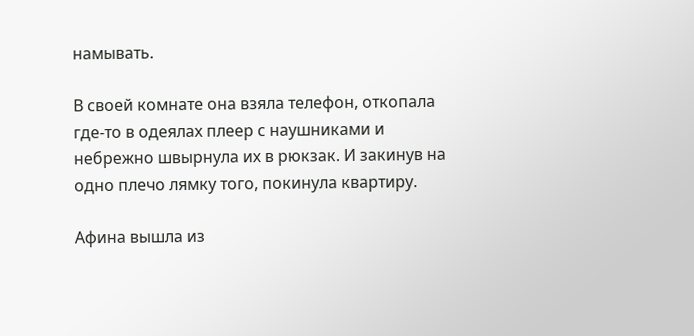намывать.

В своей комнате она взяла телефон, откопала где-то в одеялах плеер с наушниками и небрежно швырнула их в рюкзак. И закинув на одно плечо лямку того, покинула квартиру.

Афина вышла из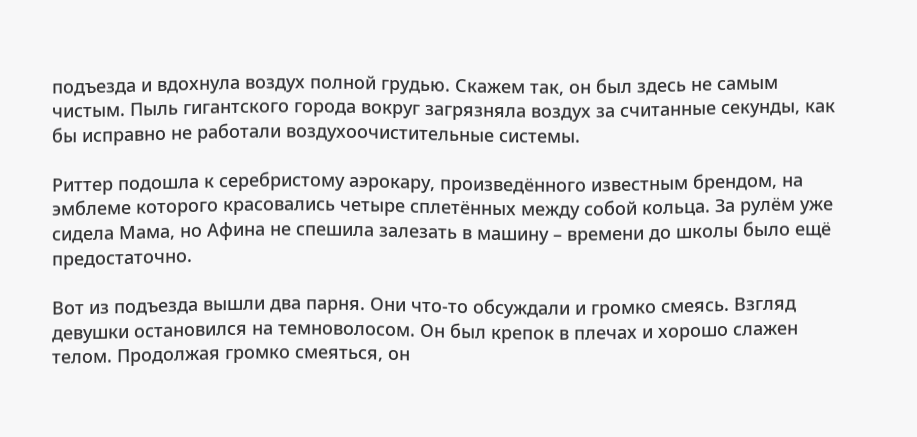подъезда и вдохнула воздух полной грудью. Скажем так, он был здесь не самым чистым. Пыль гигантского города вокруг загрязняла воздух за считанные секунды, как бы исправно не работали воздухоочистительные системы.

Риттер подошла к серебристому аэрокару, произведённого известным брендом, на эмблеме которого красовались четыре сплетённых между собой кольца. За рулём уже сидела Мама, но Афина не спешила залезать в машину – времени до школы было ещё предостаточно.

Вот из подъезда вышли два парня. Они что-то обсуждали и громко смеясь. Взгляд девушки остановился на темноволосом. Он был крепок в плечах и хорошо слажен телом. Продолжая громко смеяться, он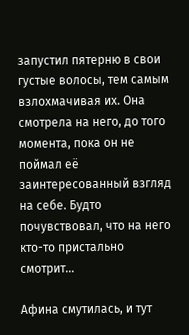запустил пятерню в свои густые волосы, тем самым взлохмачивая их. Она смотрела на него, до того момента, пока он не поймал её заинтересованный взгляд на себе. Будто почувствовал, что на него кто-то пристально смотрит…

Афина смутилась, и тут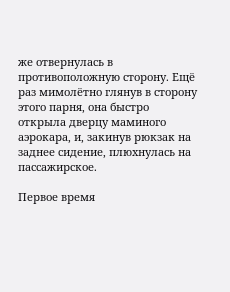же отвернулась в противоположную сторону. Ещё раз мимолётно глянув в сторону этого парня, она быстро открыла дверцу маминого аэрокара, и, закинув рюкзак на заднее сидение, плюхнулась на пассажирское.

Первое время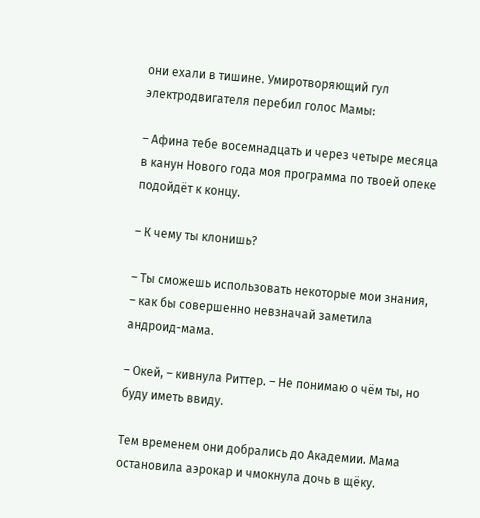они ехали в тишине. Умиротворяющий гул электродвигателя перебил голос Мамы:

– Афина тебе восемнадцать и через четыре месяца в канун Нового года моя программа по твоей опеке подойдёт к концу.

– К чему ты клонишь?

– Ты сможешь использовать некоторые мои знания, – как бы совершенно невзначай заметила андроид-мама.

– Окей, – кивнула Риттер. – Не понимаю о чём ты, но буду иметь ввиду.

Тем временем они добрались до Академии. Мама остановила аэрокар и чмокнула дочь в щёку.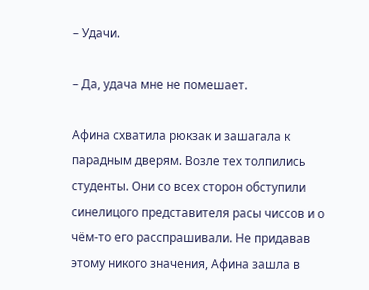– Удачи.

– Да, удача мне не помешает.

Афина схватила рюкзак и зашагала к парадным дверям. Возле тех толпились студенты. Они со всех сторон обступили синелицого представителя расы чиссов и о чём-то его расспрашивали. Не придавав этому никого значения, Афина зашла в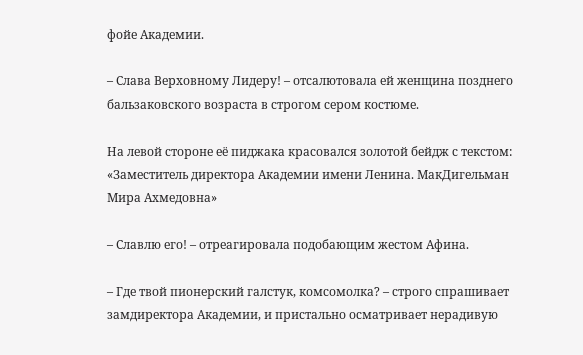фойе Академии.

– Слава Верховному Лидеру! – отсалютовала ей женщина позднего бальзаковского возраста в строгом сером костюме.

На левой стороне её пиджака красовался золотой бейдж с текстом: «Заместитель директора Академии имени Ленина. МакДигельман Мира Ахмедовна»

– Славлю его! – отреагировала подобающим жестом Афина.

– Где твой пионерский галстук, комсомолка? – строго спрашивает замдиректора Академии, и пристально осматривает нерадивую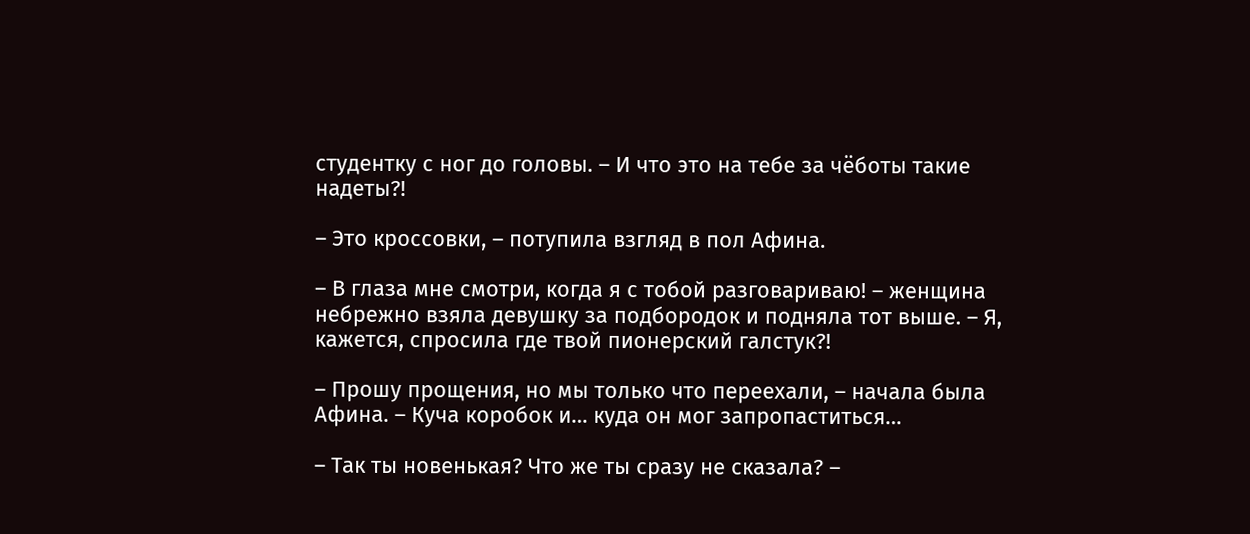студентку с ног до головы. – И что это на тебе за чёботы такие надеты?!

– Это кроссовки, – потупила взгляд в пол Афина.

– В глаза мне смотри, когда я с тобой разговариваю! – женщина небрежно взяла девушку за подбородок и подняла тот выше. – Я, кажется, спросила где твой пионерский галстук?!

– Прошу прощения, но мы только что переехали, – начала была Афина. – Куча коробок и… куда он мог запропаститься…

– Так ты новенькая? Что же ты сразу не сказала? –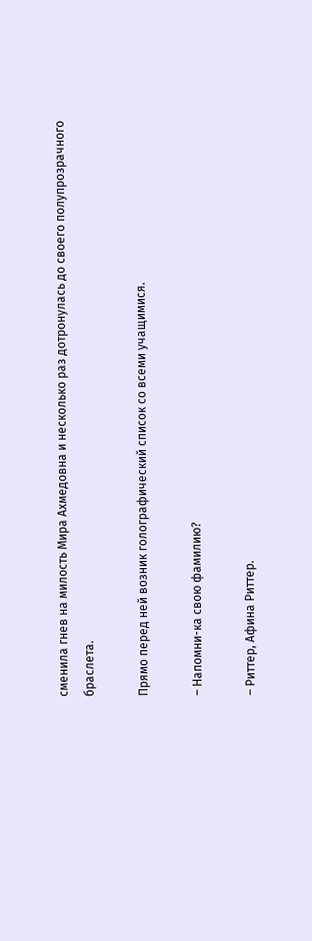сменила гнев на милость Мира Ахмедовна и несколько раз дотронулась до своего полупрозрачного браслета.

Прямо перед ней возник голографический список со всеми учащимися.

– Напомни-ка свою фамилию?

– Риттер, Афина Риттер.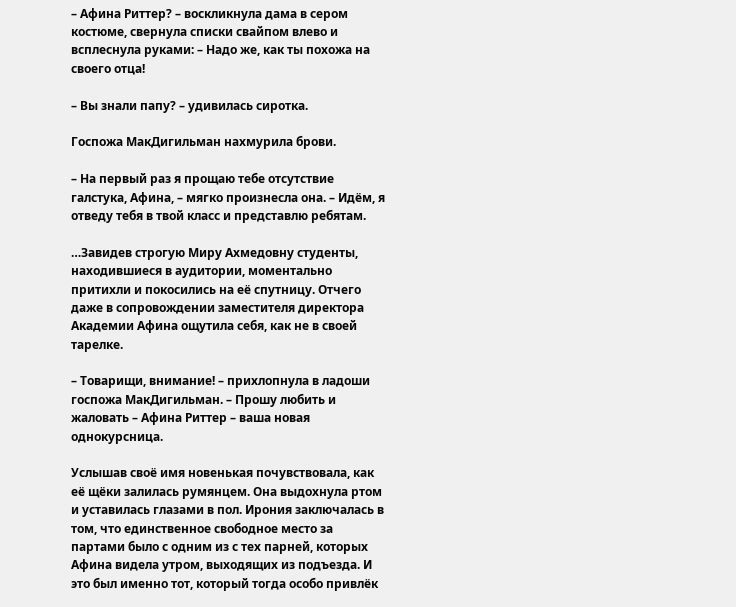– Афина Риттер? – воскликнула дама в сером костюме, свернула списки свайпом влево и всплеснула руками: – Надо же, как ты похожа на своего отца!

– Вы знали папу? – удивилась сиротка.

Госпожа МакДигильман нахмурила брови.

– На первый раз я прощаю тебе отсутствие галстука, Афина, – мягко произнесла она. – Идём, я отведу тебя в твой класс и представлю ребятам.

…Завидев строгую Миру Ахмедовну студенты, находившиеся в аудитории, моментально притихли и покосились на её спутницу. Отчего даже в сопровождении заместителя директора Академии Афина ощутила себя, как не в своей тарелке.

– Товарищи, внимание! – прихлопнула в ладоши госпожа МакДигильман. – Прошу любить и жаловать – Афина Риттер – ваша новая однокурсница.

Услышав своё имя новенькая почувствовала, как её щёки залилась румянцем. Она выдохнула ртом и уставилась глазами в пол. Ирония заключалась в том, что единственное свободное место за партами было с одним из с тех парней, которых Афина видела утром, выходящих из подъезда. И это был именно тот, который тогда особо привлёк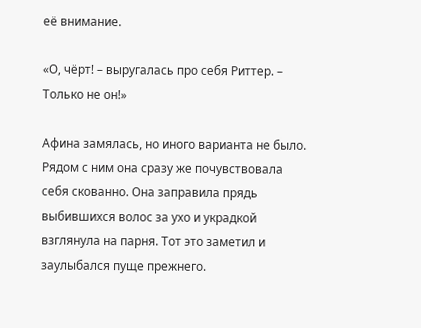её внимание.

«О, чёрт! – выругалась про себя Риттер. – Только не он!»

Афина замялась, но иного варианта не было. Рядом с ним она сразу же почувствовала себя скованно. Она заправила прядь выбившихся волос за ухо и украдкой взглянула на парня. Тот это заметил и заулыбался пуще прежнего.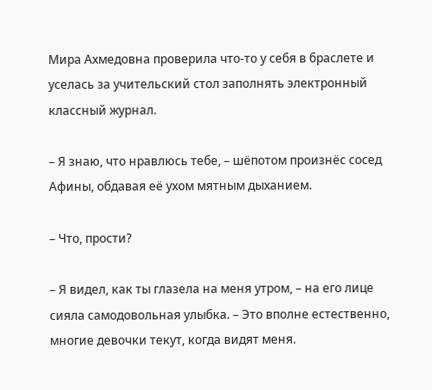Мира Ахмедовна проверила что-то у себя в браслете и уселась за учительский стол заполнять электронный классный журнал.

– Я знаю, что нравлюсь тебе, – шёпотом произнёс сосед Афины, обдавая её ухом мятным дыханием.

– Что, прости?

– Я видел, как ты глазела на меня утром, – на его лице сияла самодовольная улыбка. – Это вполне естественно, многие девочки текут, когда видят меня.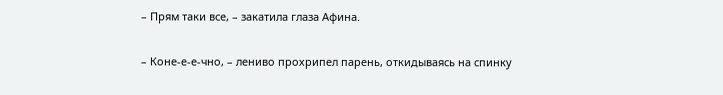– Прям таки все, – закатила глаза Афина.

– Коне-е-е-чно, – лениво прохрипел парень, откидываясь на спинку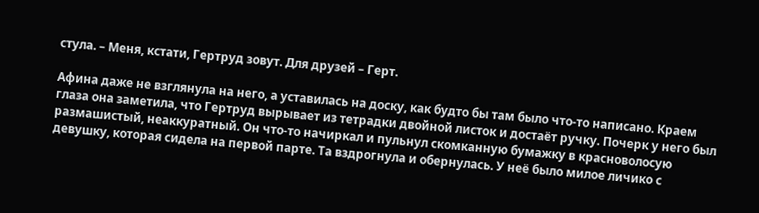стула. – Меня, кстати, Гертруд зовут. Для друзей – Герт.

Афина даже не взглянула на него, а уставилась на доску, как будто бы там было что-то написано. Краем глаза она заметила, что Гертруд вырывает из тетрадки двойной листок и достаёт ручку. Почерк у него был размашистый, неаккуратный. Он что-то начиркал и пульнул скомканную бумажку в красноволосую девушку, которая сидела на первой парте. Та вздрогнула и обернулась. У неё было милое личико с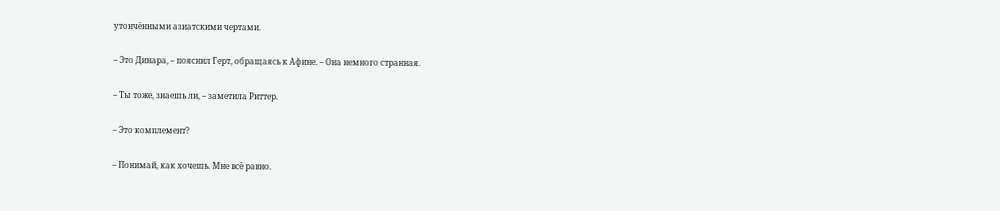утончёнными азиатскими чертами.

– Это Динара, – пояснил Герт, обращаясь к Афине. – Она немного странная.

– Ты тоже, знаешь ли, – заметила Риттер.

– Это комплемент?

– Понимай, как хочешь. Мне всё равно.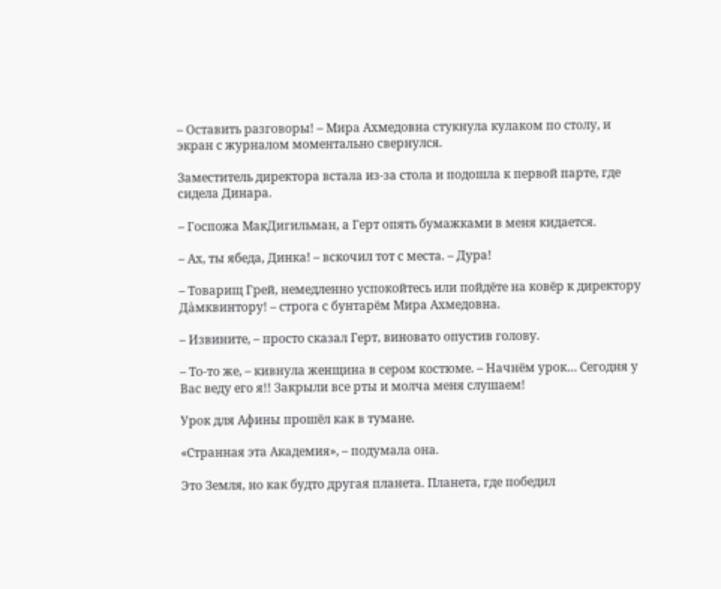– Оставить разговоры! – Мира Ахмедовна стукнула кулаком по столу, и экран с журналом моментально свернулся.

Заместитель директора встала из-за стола и подошла к первой парте, где сидела Динара.

– Госпожа МакДигильман, а Герт опять бумажками в меня кидается.

– Ах, ты ябеда, Динка! – вскочил тот с места. – Дура!

– Товарищ Грей, немедленно успокойтесь или пойдёте на ковёр к директору Да̀мквинтору! – строга с бунтарём Мира Ахмедовна.

– Извините, – просто сказал Герт, виновато опустив голову.

– То-то же, – кивнула женщина в сером костюме. – Начнём урок… Сегодня у Вас веду его я!! Закрыли все рты и молча меня слушаем!

Урок для Афины прошёл как в тумане.

«Странная эта Академия», – подумала она.

Это Земля, но как будто другая планета. Планета, где победил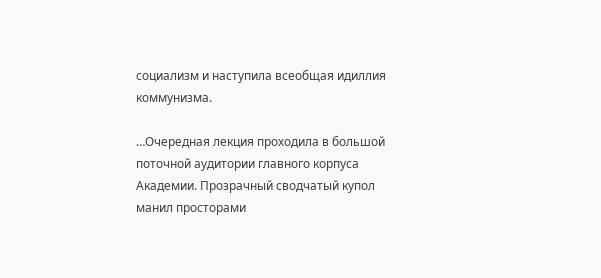социализм и наступила всеобщая идиллия коммунизма.

…Очередная лекция проходила в большой поточной аудитории главного корпуса Академии. Прозрачный сводчатый купол манил просторами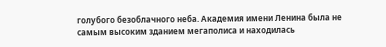голубого безоблачного неба. Академия имени Ленина была не самым высоким зданием мегаполиса и находилась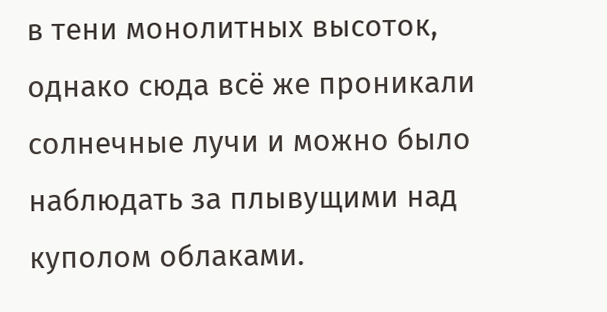в тени монолитных высоток, однако сюда всё же проникали солнечные лучи и можно было наблюдать за плывущими над куполом облаками.